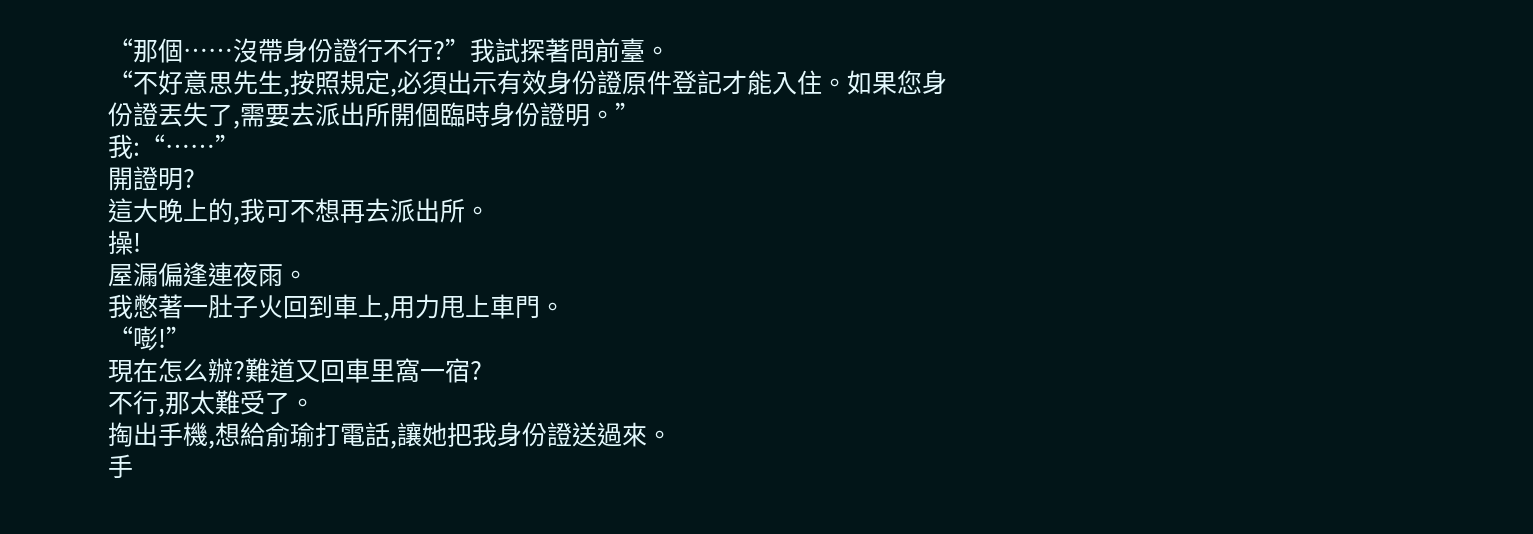“那個……沒帶身份證行不行?”我試探著問前臺。
“不好意思先生,按照規定,必須出示有效身份證原件登記才能入住。如果您身份證丟失了,需要去派出所開個臨時身份證明。”
我:“……”
開證明?
這大晚上的,我可不想再去派出所。
操!
屋漏偏逢連夜雨。
我憋著一肚子火回到車上,用力甩上車門。
“嘭!”
現在怎么辦?難道又回車里窩一宿?
不行,那太難受了。
掏出手機,想給俞瑜打電話,讓她把我身份證送過來。
手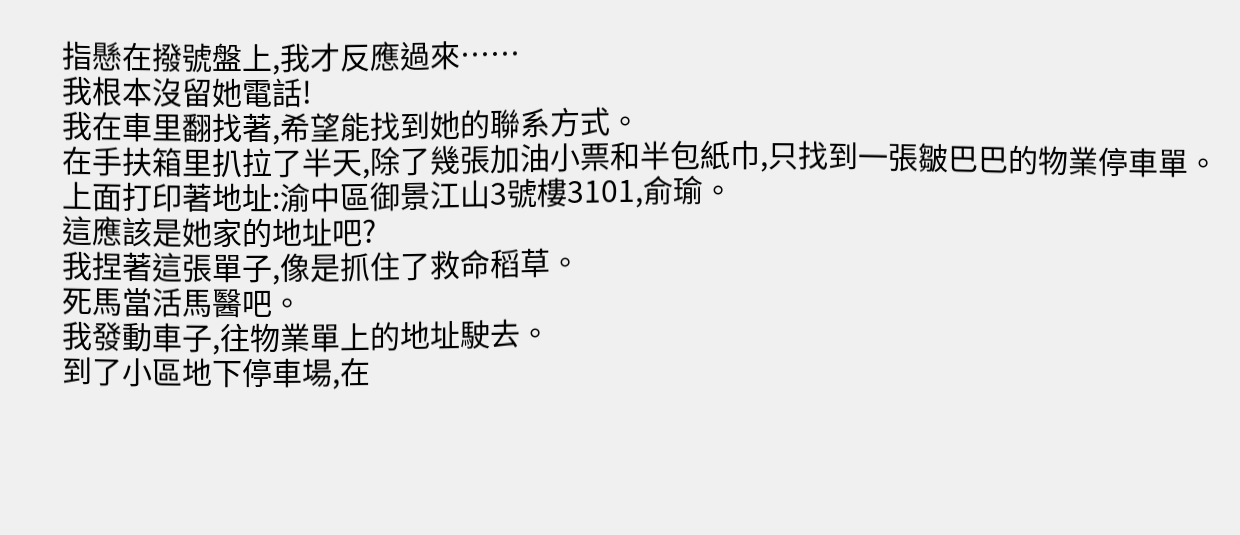指懸在撥號盤上,我才反應過來……
我根本沒留她電話!
我在車里翻找著,希望能找到她的聯系方式。
在手扶箱里扒拉了半天,除了幾張加油小票和半包紙巾,只找到一張皺巴巴的物業停車單。
上面打印著地址:渝中區御景江山3號樓3101,俞瑜。
這應該是她家的地址吧?
我捏著這張單子,像是抓住了救命稻草。
死馬當活馬醫吧。
我發動車子,往物業單上的地址駛去。
到了小區地下停車場,在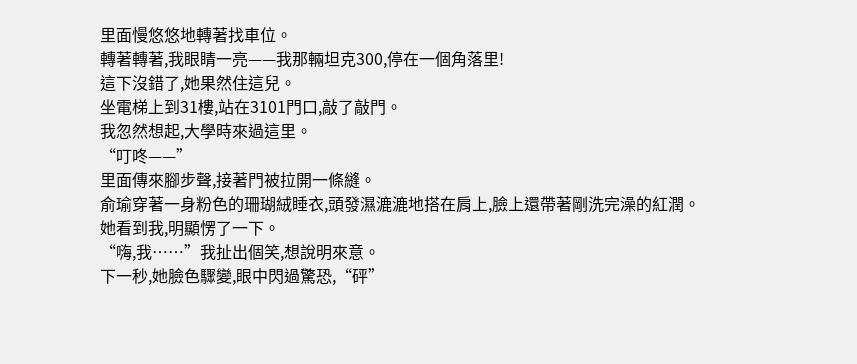里面慢悠悠地轉著找車位。
轉著轉著,我眼睛一亮——我那輛坦克300,停在一個角落里!
這下沒錯了,她果然住這兒。
坐電梯上到31樓,站在3101門口,敲了敲門。
我忽然想起,大學時來過這里。
“叮咚——”
里面傳來腳步聲,接著門被拉開一條縫。
俞瑜穿著一身粉色的珊瑚絨睡衣,頭發濕漉漉地搭在肩上,臉上還帶著剛洗完澡的紅潤。
她看到我,明顯愣了一下。
“嗨,我……”我扯出個笑,想說明來意。
下一秒,她臉色驟變,眼中閃過驚恐,“砰”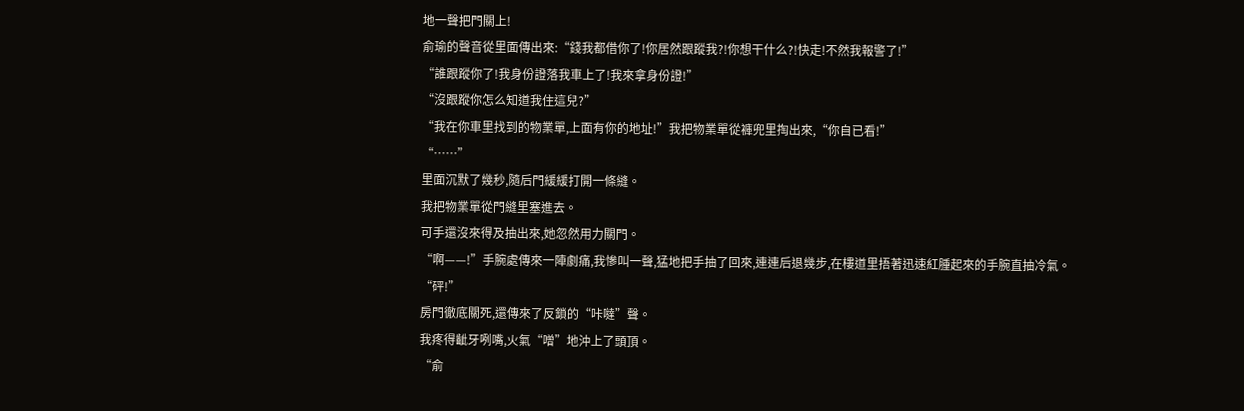地一聲把門關上!
俞瑜的聲音從里面傳出來:“錢我都借你了!你居然跟蹤我?!你想干什么?!快走!不然我報警了!”
“誰跟蹤你了!我身份證落我車上了!我來拿身份證!”
“沒跟蹤你怎么知道我住這兒?”
“我在你車里找到的物業單,上面有你的地址!”我把物業單從褲兜里掏出來,“你自已看!”
“……”
里面沉默了幾秒,隨后門緩緩打開一條縫。
我把物業單從門縫里塞進去。
可手還沒來得及抽出來,她忽然用力關門。
“啊——!”手腕處傳來一陣劇痛,我慘叫一聲,猛地把手抽了回來,連連后退幾步,在樓道里捂著迅速紅腫起來的手腕直抽冷氣。
“砰!”
房門徹底關死,還傳來了反鎖的“咔噠”聲。
我疼得齜牙咧嘴,火氣“噌”地沖上了頭頂。
“俞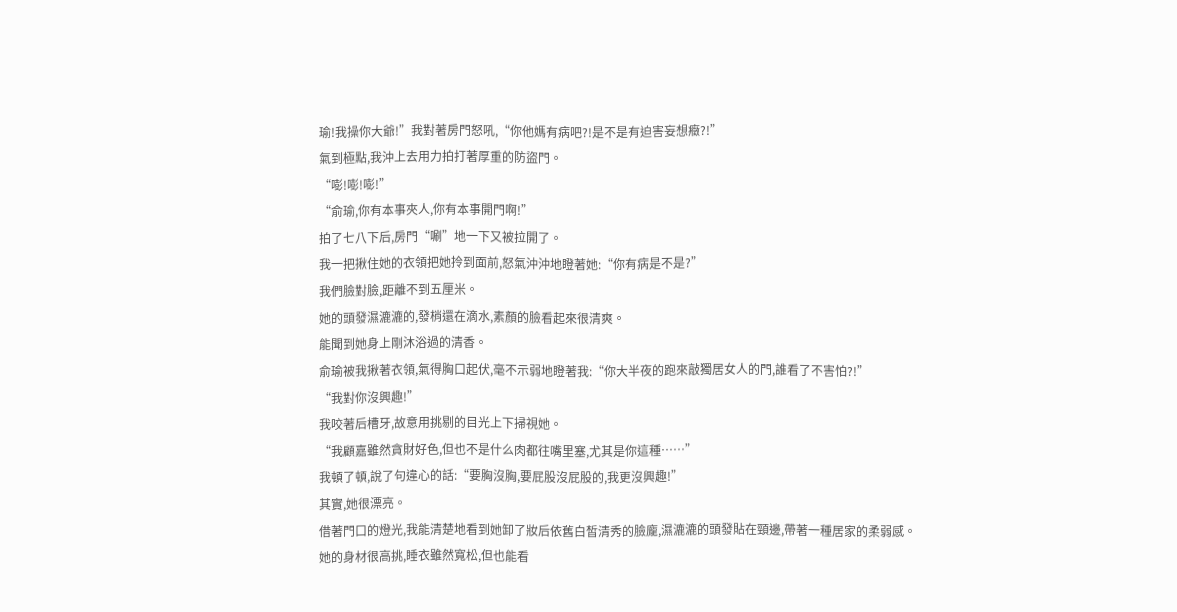瑜!我操你大爺!”我對著房門怒吼,“你他媽有病吧?!是不是有迫害妄想癥?!”
氣到極點,我沖上去用力拍打著厚重的防盜門。
“嘭!嘭!嘭!”
“俞瑜,你有本事夾人,你有本事開門啊!”
拍了七八下后,房門“唰”地一下又被拉開了。
我一把揪住她的衣領把她拎到面前,怒氣沖沖地瞪著她:“你有病是不是?”
我們臉對臉,距離不到五厘米。
她的頭發濕漉漉的,發梢還在滴水,素顏的臉看起來很清爽。
能聞到她身上剛沐浴過的清香。
俞瑜被我揪著衣領,氣得胸口起伏,毫不示弱地瞪著我:“你大半夜的跑來敲獨居女人的門,誰看了不害怕?!”
“我對你沒興趣!”
我咬著后槽牙,故意用挑剔的目光上下掃視她。
“我顧嘉雖然貪財好色,但也不是什么肉都往嘴里塞,尤其是你這種……”
我頓了頓,說了句違心的話:“要胸沒胸,要屁股沒屁股的,我更沒興趣!”
其實,她很漂亮。
借著門口的燈光,我能清楚地看到她卸了妝后依舊白皙清秀的臉龐,濕漉漉的頭發貼在頸邊,帶著一種居家的柔弱感。
她的身材很高挑,睡衣雖然寬松,但也能看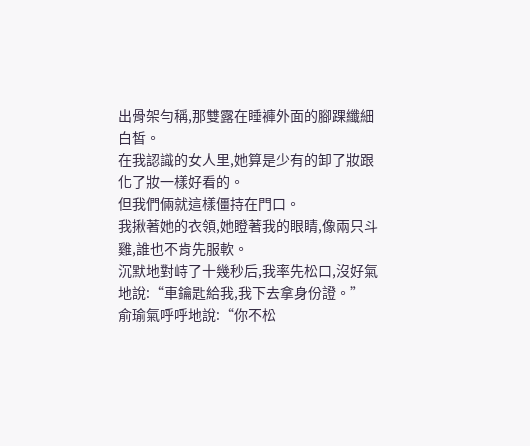出骨架勻稱,那雙露在睡褲外面的腳踝纖細白皙。
在我認識的女人里,她算是少有的卸了妝跟化了妝一樣好看的。
但我們倆就這樣僵持在門口。
我揪著她的衣領,她瞪著我的眼睛,像兩只斗雞,誰也不肯先服軟。
沉默地對峙了十幾秒后,我率先松口,沒好氣地說:“車鑰匙給我,我下去拿身份證。”
俞瑜氣呼呼地說:“你不松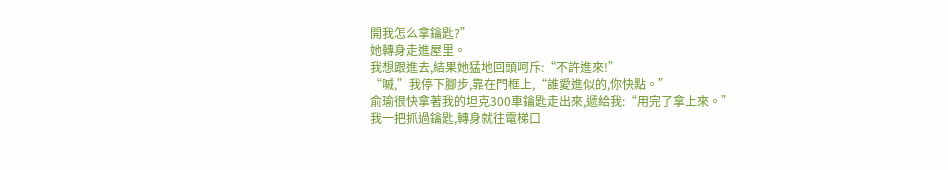開我怎么拿鑰匙?”
她轉身走進屋里。
我想跟進去,結果她猛地回頭呵斥:“不許進來!”
“嘁,”我停下腳步,靠在門框上,“誰愛進似的,你快點。”
俞瑜很快拿著我的坦克300車鑰匙走出來,遞給我:“用完了拿上來。”
我一把抓過鑰匙,轉身就往電梯口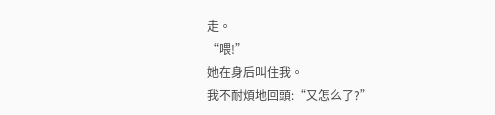走。
“喂!”
她在身后叫住我。
我不耐煩地回頭:“又怎么了?”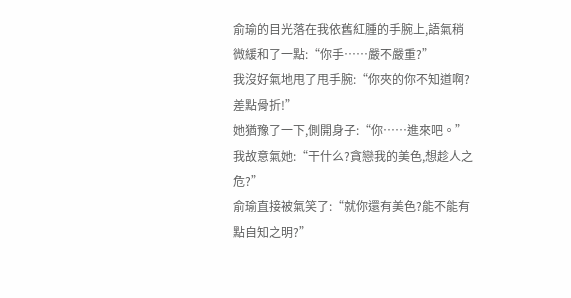俞瑜的目光落在我依舊紅腫的手腕上,語氣稍微緩和了一點:“你手……嚴不嚴重?”
我沒好氣地甩了甩手腕:“你夾的你不知道啊?差點骨折!”
她猶豫了一下,側開身子:“你……進來吧。”
我故意氣她:“干什么?貪戀我的美色,想趁人之危?”
俞瑜直接被氣笑了:“就你還有美色?能不能有點自知之明?”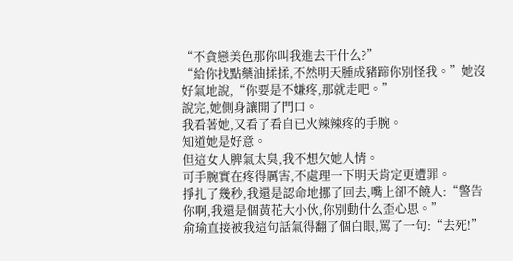“不貪戀美色那你叫我進去干什么?”
“給你找點藥油揉揉,不然明天腫成豬蹄你別怪我。”她沒好氣地說,“你要是不嫌疼,那就走吧。”
說完,她側身讓開了門口。
我看著她,又看了看自已火辣辣疼的手腕。
知道她是好意。
但這女人脾氣太臭,我不想欠她人情。
可手腕實在疼得厲害,不處理一下明天肯定更遭罪。
掙扎了幾秒,我還是認命地挪了回去,嘴上卻不饒人:“警告你啊,我還是個黃花大小伙,你別動什么歪心思。”
俞瑜直接被我這句話氣得翻了個白眼,罵了一句:“去死!”